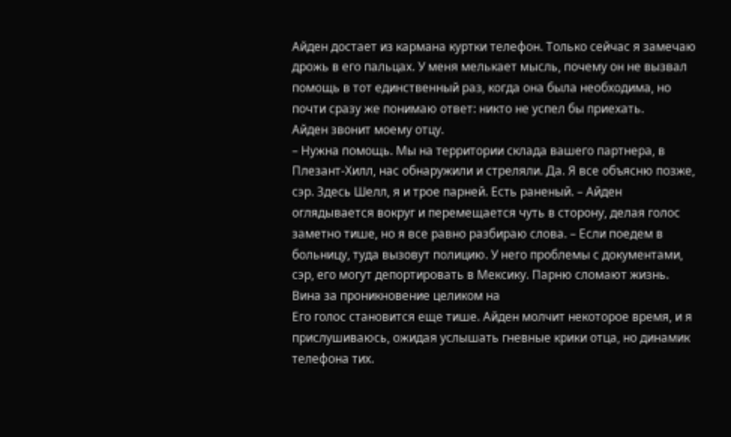Айден достает из кармана куртки телефон. Только сейчас я замечаю дрожь в его пальцах. У меня мелькает мысль, почему он не вызвал помощь в тот единственный раз, когда она была необходима, но почти сразу же понимаю ответ: никто не успел бы приехать.
Айден звонит моему отцу.
– Нужна помощь. Мы на территории склада вашего партнера, в Плезант-Хилл, нас обнаружили и стреляли. Да. Я все объясню позже, сэр. Здесь Шелл, я и трое парней. Есть раненый. – Айден оглядывается вокруг и перемещается чуть в сторону, делая голос заметно тише, но я все равно разбираю слова. – Если поедем в больницу, туда вызовут полицию. У него проблемы с документами, сэр, его могут депортировать в Мексику. Парню сломают жизнь. Вина за проникновение целиком на
Его голос становится еще тише. Айден молчит некоторое время, и я прислушиваюсь, ожидая услышать гневные крики отца, но динамик телефона тих.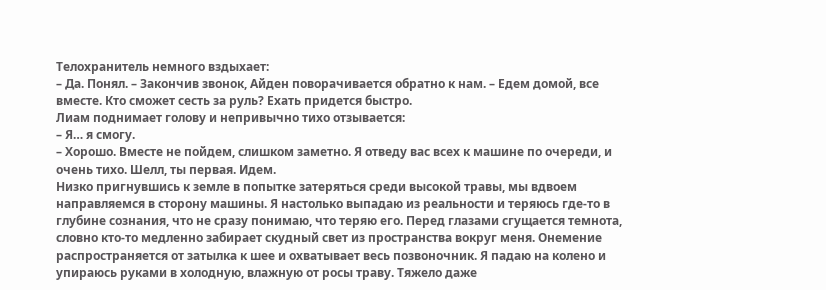Телохранитель немного вздыхает:
– Да. Понял. – Закончив звонок, Айден поворачивается обратно к нам. – Едем домой, все вместе. Кто сможет сесть за руль? Ехать придется быстро.
Лиам поднимает голову и непривычно тихо отзывается:
– Я… я смогу.
– Хорошо. Вместе не пойдем, слишком заметно. Я отведу вас всех к машине по очереди, и очень тихо. Шелл, ты первая. Идем.
Низко пригнувшись к земле в попытке затеряться среди высокой травы, мы вдвоем направляемся в сторону машины. Я настолько выпадаю из реальности и теряюсь где-то в глубине сознания, что не сразу понимаю, что теряю его. Перед глазами сгущается темнота, словно кто-то медленно забирает скудный свет из пространства вокруг меня. Онемение распространяется от затылка к шее и охватывает весь позвоночник. Я падаю на колено и упираюсь руками в холодную, влажную от росы траву. Тяжело даже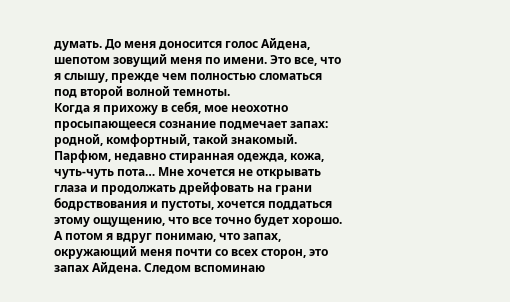думать. До меня доносится голос Айдена, шепотом зовущий меня по имени. Это все, что я слышу, прежде чем полностью сломаться под второй волной темноты.
Когда я прихожу в себя, мое неохотно просыпающееся сознание подмечает запах: родной, комфортный, такой знакомый. Парфюм, недавно стиранная одежда, кожа, чуть-чуть пота… Мне хочется не открывать глаза и продолжать дрейфовать на грани бодрствования и пустоты, хочется поддаться этому ощущению, что все точно будет хорошо.
А потом я вдруг понимаю, что запах, окружающий меня почти со всех сторон, это запах Айдена. Следом вспоминаю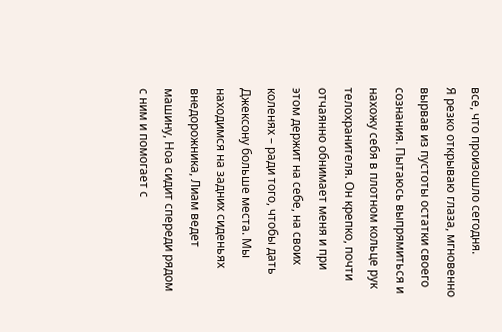все, что произошло сегодня.
Я резко открываю глаза, мгновенно вырвав из пустоты остатки своего сознания. Пытаюсь выпрямиться и нахожу себя в плотном кольце рук телохранителя. Он крепко, почти отчаянно обнимает меня и при этом держит на себе, на своих коленях – ради того, чтобы дать Джексону больше места. Мы находимся на задних сиденьях внедорожника, Лиам ведет машину, Ноа сидит спереди рядом с ним и помогает с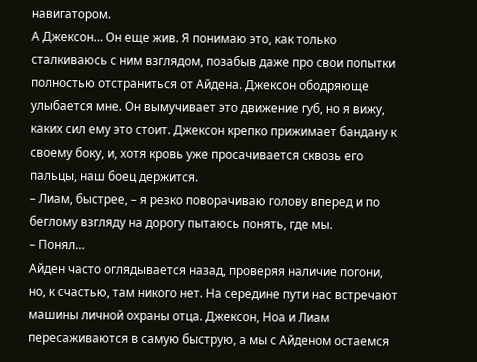навигатором.
А Джексон… Он еще жив. Я понимаю это, как только сталкиваюсь с ним взглядом, позабыв даже про свои попытки полностью отстраниться от Айдена. Джексон ободряюще улыбается мне. Он вымучивает это движение губ, но я вижу, каких сил ему это стоит. Джексон крепко прижимает бандану к своему боку, и, хотя кровь уже просачивается сквозь его пальцы, наш боец держится.
– Лиам, быстрее, – я резко поворачиваю голову вперед и по беглому взгляду на дорогу пытаюсь понять, где мы.
– Понял…
Айден часто оглядывается назад, проверяя наличие погони, но, к счастью, там никого нет. На середине пути нас встречают машины личной охраны отца. Джексон, Ноа и Лиам пересаживаются в самую быструю, а мы с Айденом остаемся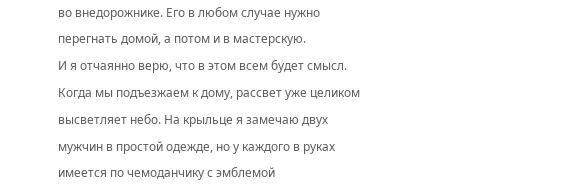во внедорожнике. Его в любом случае нужно перегнать домой, а потом и в мастерскую.
И я отчаянно верю, что в этом всем будет смысл.
Когда мы подъезжаем к дому, рассвет уже целиком высветляет небо. На крыльце я замечаю двух мужчин в простой одежде, но у каждого в руках имеется по чемоданчику с эмблемой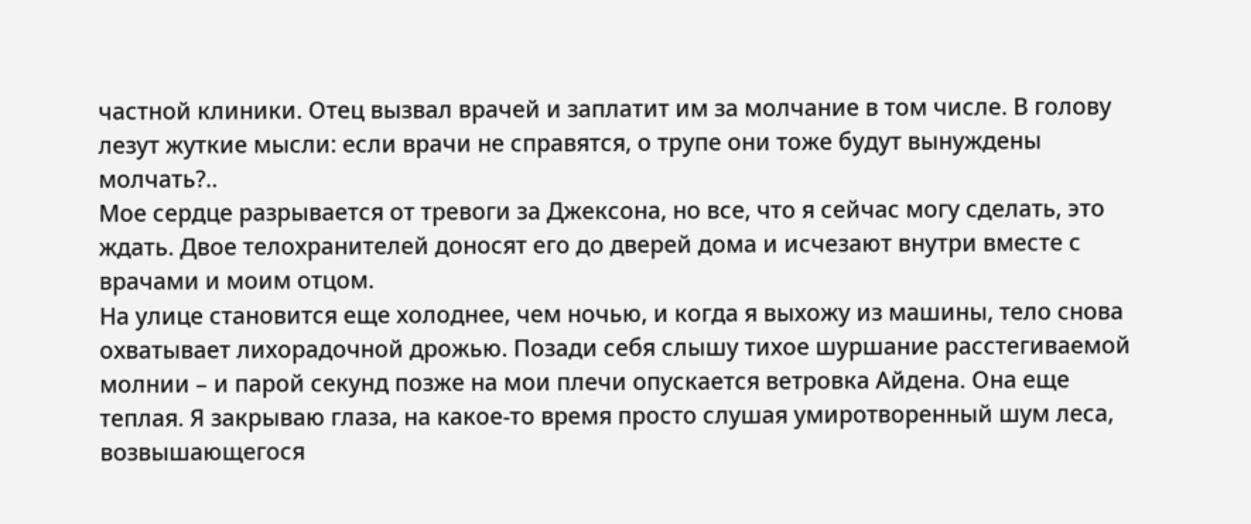частной клиники. Отец вызвал врачей и заплатит им за молчание в том числе. В голову лезут жуткие мысли: если врачи не справятся, о трупе они тоже будут вынуждены молчать?..
Мое сердце разрывается от тревоги за Джексона, но все, что я сейчас могу сделать, это ждать. Двое телохранителей доносят его до дверей дома и исчезают внутри вместе с врачами и моим отцом.
На улице становится еще холоднее, чем ночью, и когда я выхожу из машины, тело снова охватывает лихорадочной дрожью. Позади себя слышу тихое шуршание расстегиваемой молнии – и парой секунд позже на мои плечи опускается ветровка Айдена. Она еще теплая. Я закрываю глаза, на какое-то время просто слушая умиротворенный шум леса, возвышающегося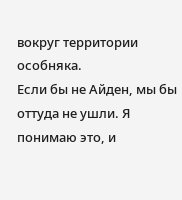вокруг территории особняка.
Если бы не Айден, мы бы оттуда не ушли. Я понимаю это, и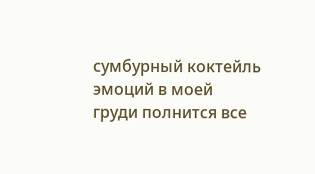сумбурный коктейль эмоций в моей груди полнится все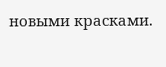новыми красками.